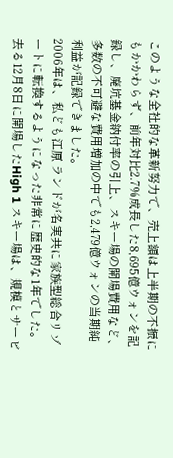このような全社的な革新努力で、売上額は上半期の不振にもかかわらず、前年対比2.7%成長した8,695億ウォンを記録し、廃坑基金納付率の引上、スキー場の開場費用など、多数の不可避な費用増加の中でも2,479億ウォンの当期純利益が記録できました。
2006年は、私ども江原 ランドが名実共に家族型総合リゾートに転換するようになった非常に歴史的な1年でした。去る12月8日に開場したHigh 1 スキー場は、規模とサービ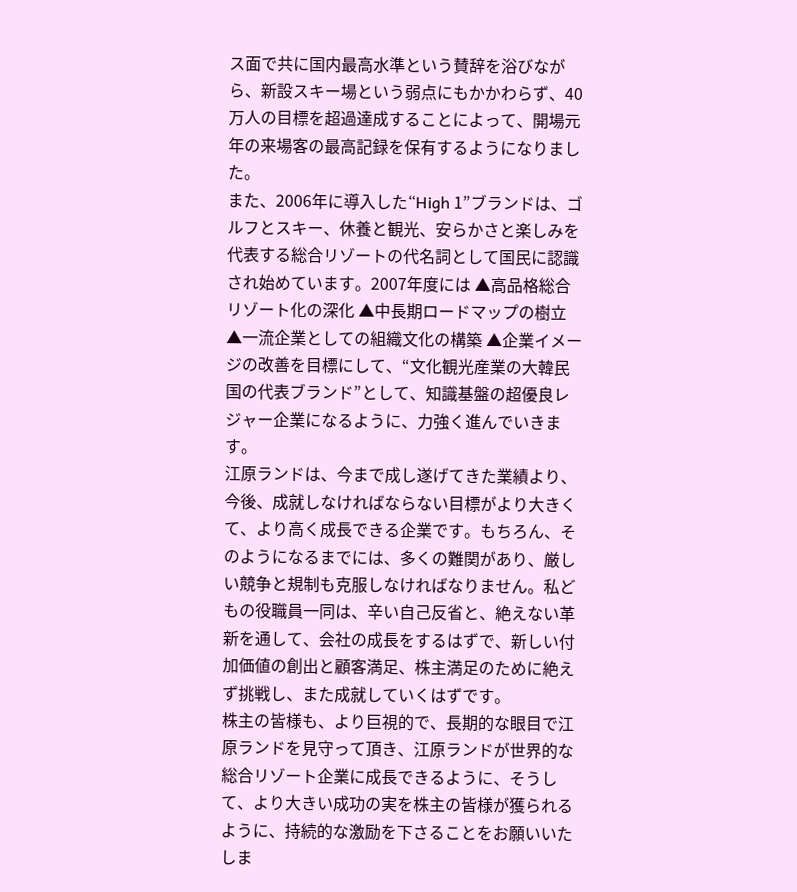ス面で共に国内最高水準という賛辞を浴びながら、新設スキー場という弱点にもかかわらず、40万人の目標を超過達成することによって、開場元年の来場客の最高記録を保有するようになりました。
また、2006年に導入した“High 1”ブランドは、ゴルフとスキー、休養と観光、安らかさと楽しみを代表する総合リゾートの代名詞として国民に認識され始めています。2007年度には ▲高品格総合リゾート化の深化 ▲中長期ロードマップの樹立 ▲一流企業としての組織文化の構築 ▲企業イメージの改善を目標にして、“文化観光産業の大韓民国の代表ブランド”として、知識基盤の超優良レジャー企業になるように、力強く進んでいきます。
江原ランドは、今まで成し遂げてきた業績より、今後、成就しなければならない目標がより大きくて、より高く成長できる企業です。もちろん、そのようになるまでには、多くの難関があり、厳しい競争と規制も克服しなければなりません。私どもの役職員一同は、辛い自己反省と、絶えない革新を通して、会社の成長をするはずで、新しい付加価値の創出と顧客満足、株主満足のために絶えず挑戦し、また成就していくはずです。
株主の皆様も、より巨視的で、長期的な眼目で江原ランドを見守って頂き、江原ランドが世界的な総合リゾート企業に成長できるように、そうして、より大きい成功の実を株主の皆様が獲られるように、持続的な激励を下さることをお願いいたしま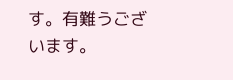す。有難うございます。